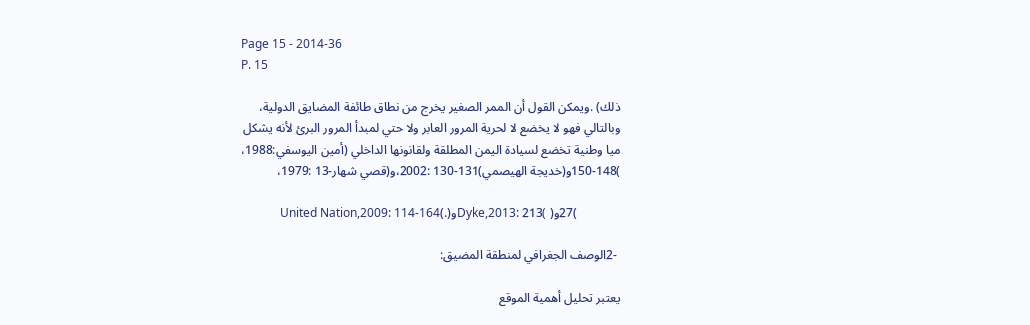Page 15 - 2014-36
P. 15

ذلك) .ويمكن القول أن الممر الصغير يخرج من نطاق طائفة المضايق الدولية،
وبالتالي فهو لا يخضع لا لحرية المرور العابر ولا حتي لمبدأ المرور البرئ لأنه يشكل
ميا وطنية تخضع لسيادة اليمن المطلقة ولقانونها الداخلي (أمين اليوسفي:1988،
)150-148و(خديجة الهيصمي)131-130 :2002،و(قصي شهار-13 :1979،

              )27و( )Dyke,2013: 213و(.)United Nation,2009: 114-164

 -2الوصف الجغرافي لمنطقة المضيق:

يعتبر تحليل أهمية الموقع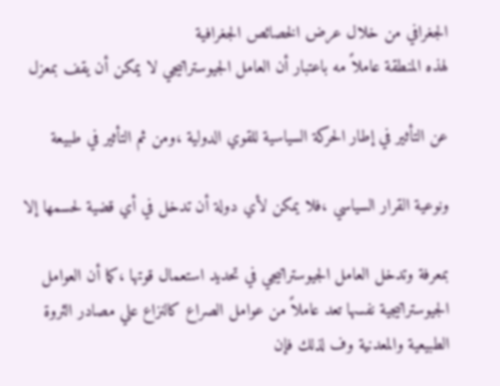الجغرافي من خلال عرض الخصائص الجغرافية
لهذه المنطقة عاملاً مه باعتبار أن العامل الجيوستراتيجي لا يمكن أن يقف بمعزل

عن التأثير في إطار الحركة السياسية للقوي الدولية ،ومن ثم التأثير في طبيعة

ونوعية القرار السياسي ،فلا يمكن لأي دولة أن تدخل في أي قضية لحسمها إلا

بمعرفة وتدخل العامل الجيوستراتيجي في تحديد استعمال قوتها ،كما أن العوامل
الجيوستراتيجية نفسها تعد عاملاً من عوامل الصراع كالنزاع علي مصادر الثروة
الطبيعية والمعدنية وف لذلك فإن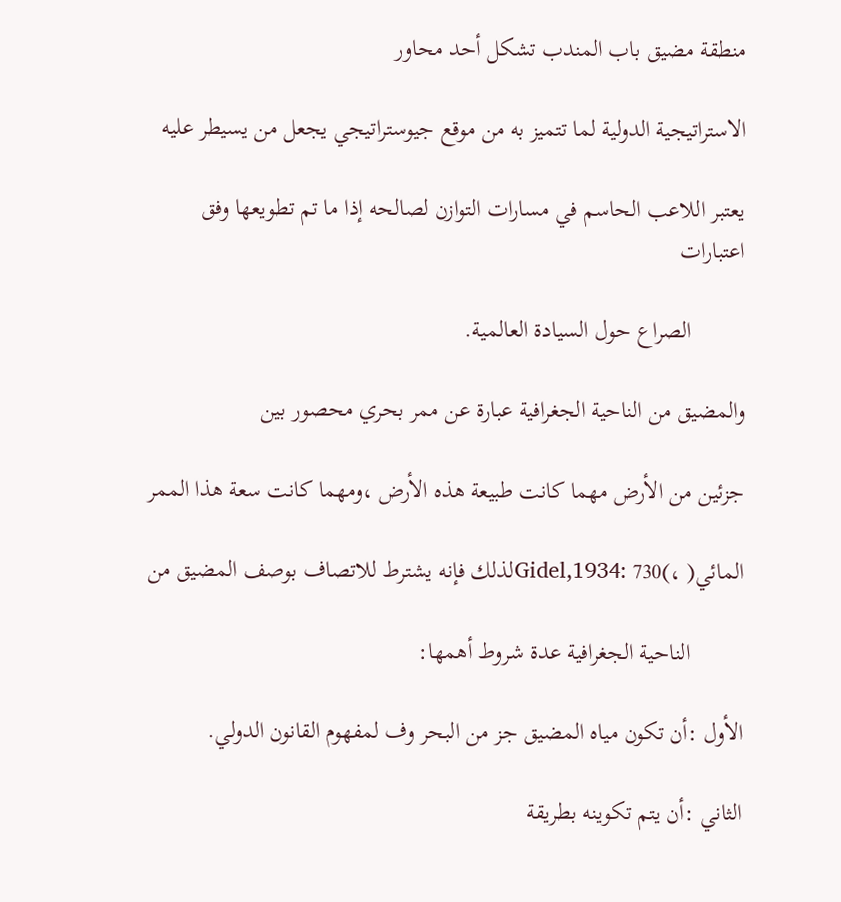منطقة مضيق باب المندب تشكل أحد محاور

الاستراتيجية الدولية لما تتميز به من موقع جيوستراتيجي يجعل من يسيطر عليه

يعتبر اللاعب الحاسم في مسارات التوازن لصالحه إذا ما تم تطويعها وفق اعتبارات

         الصراع حول السيادة العالمية.

والمضيق من الناحية الجغرافية عبارة عن ممر بحري محصور بين

جزئين من الأرض مهما كانت طبيعة هذه الأرض ،ومهما كانت سعة هذا الممر

المائي( ،)Gidel,1934: 730لذلك فإنه يشترط للاتصاف بوصف المضيق من

         الناحية الجغرافية عدة شروط أهمها:

الأول :أن تكون مياه المضيق جز من البحر وف لمفهوم القانون الدولي.

الثاني :أن يتم تكوينه بطريقة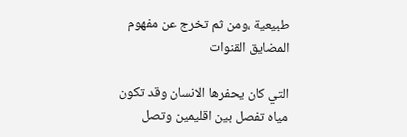طبيعية ،ومن ثم تخرج عن مفهوم المضايق القنوات

التي كان يحفرها الانسان وقد تكون مياه تفصل بين اقليمين وتصل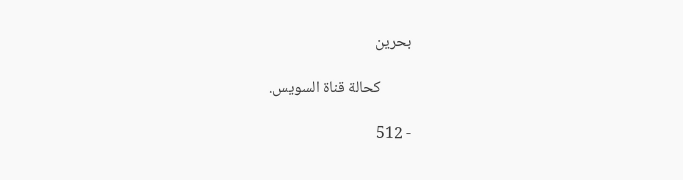بحرين

         كحالة قناة السويس.

- 512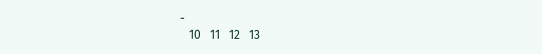-
   10   11   12   13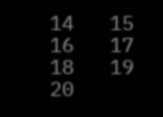14   15   16   17   18   19   20